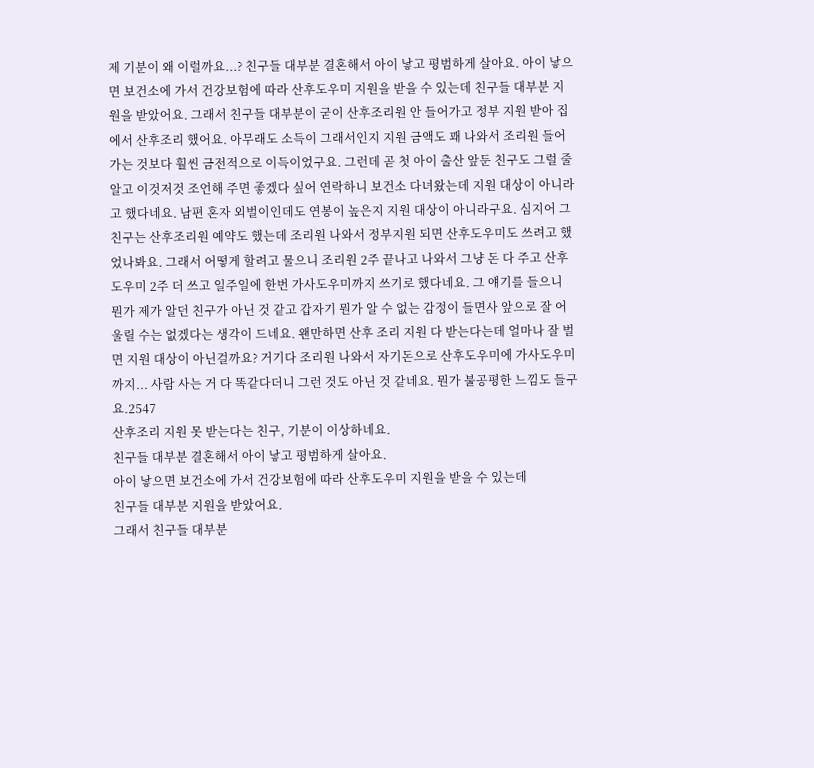제 기분이 왜 이럴까요...? 친구들 대부분 결혼해서 아이 낳고 평범하게 살아요. 아이 낳으면 보건소에 가서 건강보험에 따라 산후도우미 지원을 받을 수 있는데 친구들 대부분 지원을 받았어요. 그래서 친구들 대부분이 굳이 산후조리원 안 들어가고 정부 지원 받아 집에서 산후조리 했어요. 아무래도 소득이 그래서인지 지원 금액도 꽤 나와서 조리원 들어가는 것보다 훨씬 금전적으로 이득이었구요. 그런데 곧 첫 아이 출산 앞둔 친구도 그럴 줄 알고 이것저것 조언해 주면 좋겠다 싶어 연락하니 보건소 다녀왔는데 지원 대상이 아니라고 했다네요. 남편 혼자 외벌이인데도 연봉이 높은지 지원 대상이 아니라구요. 심지어 그 친구는 산후조리원 예약도 했는데 조리원 나와서 정부지원 되면 산후도우미도 쓰려고 했었나봐요. 그래서 어떻게 할려고 물으니 조리원 2주 끝나고 나와서 그냥 돈 다 주고 산후도우미 2주 더 쓰고 일주일에 한번 가사도우미까지 쓰기로 했다네요. 그 얘기를 들으니 뭔가 제가 알던 친구가 아닌 것 같고 갑자기 뭔가 알 수 없는 감정이 들면사 앞으로 잘 어울릴 수는 없겠다는 생각이 드네요. 왠만하면 산후 조리 지원 다 받는다는데 얼마나 잘 벌면 지원 대상이 아닌걸까요? 거기다 조리원 나와서 자기돈으로 산후도우미에 가사도우미까지... 사람 사는 거 다 똑같다더니 그런 것도 아닌 것 같네요. 뭔가 불공평한 느낌도 들구요.2547
산후조리 지원 못 받는다는 친구, 기분이 이상하네요.
친구들 대부분 결혼해서 아이 낳고 평범하게 살아요.
아이 낳으면 보건소에 가서 건강보험에 따라 산후도우미 지원을 받을 수 있는데
친구들 대부분 지원을 받았어요.
그래서 친구들 대부분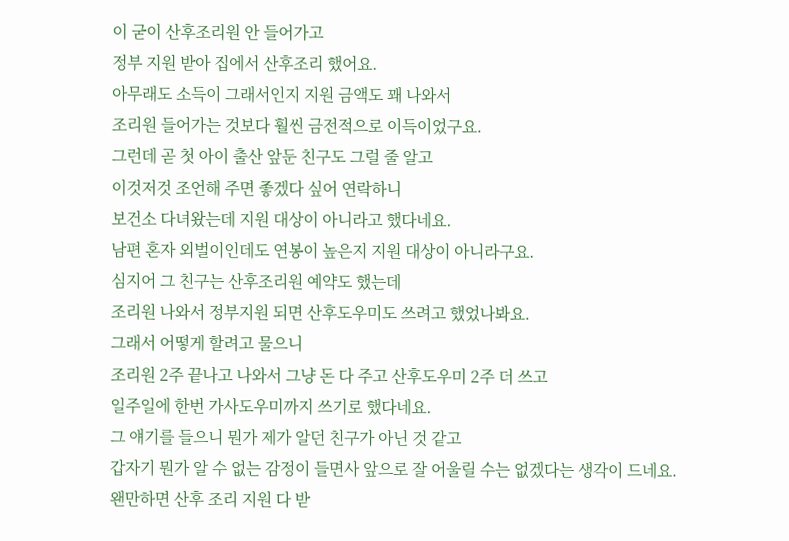이 굳이 산후조리원 안 들어가고
정부 지원 받아 집에서 산후조리 했어요.
아무래도 소득이 그래서인지 지원 금액도 꽤 나와서
조리원 들어가는 것보다 훨씬 금전적으로 이득이었구요.
그런데 곧 첫 아이 출산 앞둔 친구도 그럴 줄 알고
이것저것 조언해 주면 좋겠다 싶어 연락하니
보건소 다녀왔는데 지원 대상이 아니라고 했다네요.
남편 혼자 외벌이인데도 연봉이 높은지 지원 대상이 아니라구요.
심지어 그 친구는 산후조리원 예약도 했는데
조리원 나와서 정부지원 되면 산후도우미도 쓰려고 했었나봐요.
그래서 어떻게 할려고 물으니
조리원 2주 끝나고 나와서 그냥 돈 다 주고 산후도우미 2주 더 쓰고
일주일에 한번 가사도우미까지 쓰기로 했다네요.
그 얘기를 들으니 뭔가 제가 알던 친구가 아닌 것 같고
갑자기 뭔가 알 수 없는 감정이 들면사 앞으로 잘 어울릴 수는 없겠다는 생각이 드네요.
왠만하면 산후 조리 지원 다 받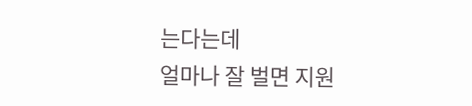는다는데
얼마나 잘 벌면 지원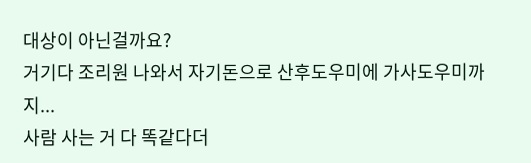대상이 아닌걸까요?
거기다 조리원 나와서 자기돈으로 산후도우미에 가사도우미까지...
사람 사는 거 다 똑같다더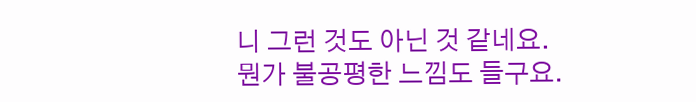니 그런 것도 아닌 것 같네요.
뭔가 불공평한 느낌도 들구요.